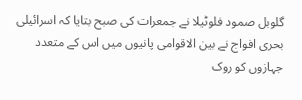گلوبل صمود فلوٹیلا نے جمعرات کی صبح بتایا کہ اسرائیلی بحری افواج نے بین الاقوامی پانیوں میں اس کے متعدد جہازوں کو روک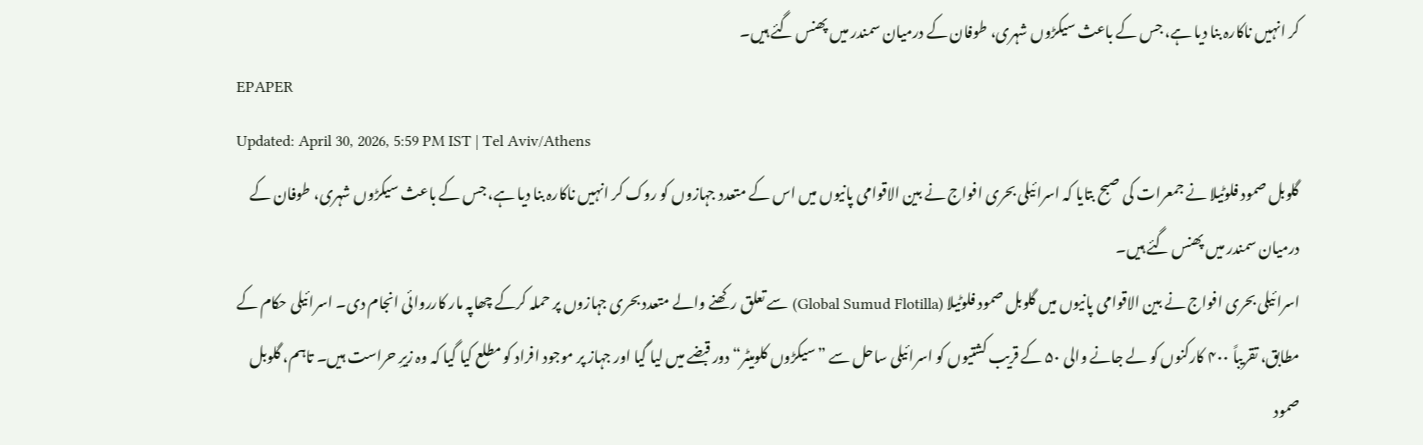کر انہیں ناکارہ بنا دیا ہے، جس کے باعث سیکڑوں شہری، طوفان کے درمیان سمندر میں پھنس گئے ہیں۔
EPAPER
Updated: April 30, 2026, 5:59 PM IST | Tel Aviv/Athens
گلوبل صمود فلوٹیلا نے جمعرات کی صبح بتایا کہ اسرائیلی بحری افواج نے بین الاقوامی پانیوں میں اس کے متعدد جہازوں کو روک کر انہیں ناکارہ بنا دیا ہے، جس کے باعث سیکڑوں شہری، طوفان کے درمیان سمندر میں پھنس گئے ہیں۔
اسرائیلی بحری افواج نے بین الاقوامی پانیوں میں گلوبل صمود فلوٹیلا (Global Sumud Flotilla) سے تعلق رکھنے والے متعدد بحری جہازوں پر حملہ کرکے چھاپہ مار کارروائی انجام دی۔ اسرائیلی حکام کے مطابق، تقریباً ۴۰۰ کارکنوں کو لے جانے والی ۵۰ کے قریب کشتیوں کو اسرائیلی ساحل سے ”سیکڑوں کلومیٹر“ دور قبضے میں لیا گیا اور جہاز پر موجود افراد کو مطلع کیا گیا کہ وہ زیرِ حراست ہیں۔ تاہم، گلوبل صمود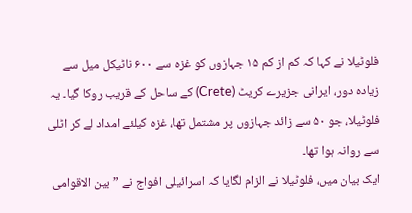فلوٹیلا نے کہا کہ کم از کم ۱۵ جہازوں کو غزہ سے ۶۰۰ ناٹیکل میل سے زیادہ دور، ایرانی جزیرے کریٹ (Crete) کے ساحل کے قریب روکا گیا۔ یہ فلوٹیلا، جو ۵۰ سے زائد جہازوں پر مشتمل تھا، غزہ کیلئے امداد لے کر اٹلی سے روانہ ہوا تھا۔
ایک بیان میں، فلوٹیلا نے الزام لگایا کہ اسرائیلی افواج نے ”بین الاقوامی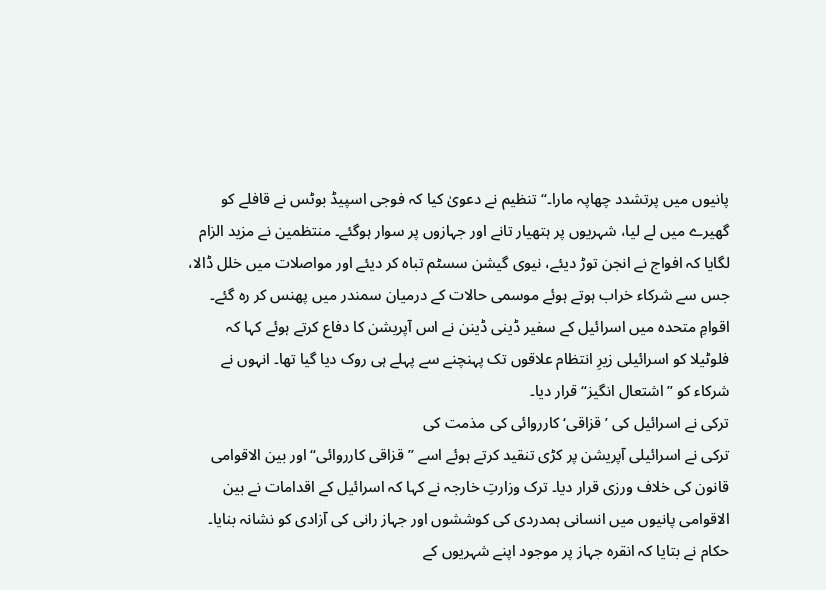پانیوں میں پرتشدد چھاپہ مارا۔“ تنظیم نے دعویٰ کیا کہ فوجی اسپیڈ بوٹس نے قافلے کو گھیرے میں لے لیا، شہریوں پر ہتھیار تانے اور جہازوں پر سوار ہوگئے۔ منتظمین نے مزید الزام لگایا کہ افواج نے انجن توڑ دیئے، نیوی گیشن سسٹم تباہ کر دیئے اور مواصلات میں خلل ڈالا، جس سے شرکاء خراب ہوتے ہوئے موسمی حالات کے درمیان سمندر میں پھنس کر رہ گئے۔
اقوامِ متحدہ میں اسرائیل کے سفیر ڈینی ڈینن نے اس آپریشن کا دفاع کرتے ہوئے کہا کہ فلوٹیلا کو اسرائیلی زیرِ انتظام علاقوں تک پہنچنے سے پہلے ہی روک دیا گیا تھا۔ انہوں نے شرکاء کو ”اشتعال انگیز“ قرار دیا۔
ترکی نے اسرائیل کی ’قزاقی‘ کارروائی کی مذمت کی
ترکی نے اسرائیلی آپریشن پر کڑی تنقید کرتے ہوئے اسے ”قزاقی کارروائی“ اور بین الاقوامی قانون کی خلاف ورزی قرار دیا۔ ترک وزارتِ خارجہ نے کہا کہ اسرائیل کے اقدامات نے بین الاقوامی پانیوں میں انسانی ہمدردی کی کوششوں اور جہاز رانی کی آزادی کو نشانہ بنایا۔ حکام نے بتایا کہ انقرہ جہاز پر موجود اپنے شہریوں کے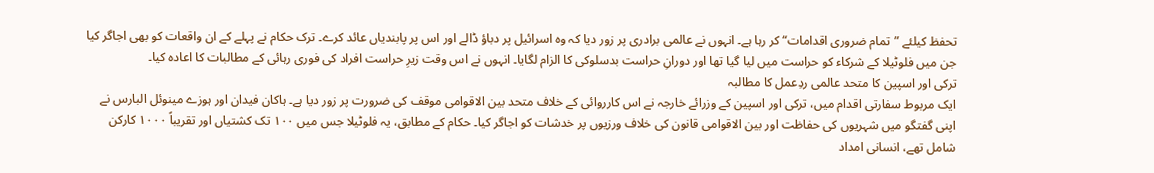تحفظ کیلئے ”تمام ضروری اقدامات“ کر رہا ہے۔ انہوں نے عالمی برادری پر زور دیا کہ وہ اسرائیل پر دباؤ ڈالے اور اس پر پابندیاں عائد کرے۔ ترک حکام نے پہلے کے ان واقعات کو بھی اجاگر کیا جن میں فلوٹیلا کے شرکاء کو حراست میں لیا گیا تھا اور دورانِ حراست بدسلوکی کا الزام لگایا۔ انہوں نے اس وقت زیرِ حراست افراد کی فوری رہائی کے مطالبات کا اعادہ کیا۔
ترکی اور اسپین کا متحد عالمی ردِعمل کا مطالبہ
ایک مربوط سفارتی اقدام میں، ترکی اور اسپین کے وزرائے خارجہ نے اس کارروائی کے خلاف متحد بین الاقوامی موقف کی ضرورت پر زور دیا ہے۔ ہاکان فیدان اور ہوزے مینوئل البارس نے اپنی گفتگو میں شہریوں کی حفاظت اور بین الاقوامی قانون کی خلاف ورزیوں پر خدشات کو اجاگر کیا۔ حکام کے مطابق، یہ فلوٹیلا جس میں ۱۰۰ تک کشتیاں اور تقریباً ۱۰۰۰ کارکن شامل تھے، انسانی امداد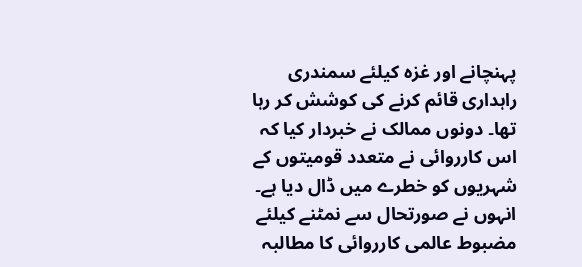پہنچانے اور غزہ کیلئے سمندری راہداری قائم کرنے کی کوشش کر رہا تھا۔ دونوں ممالک نے خبردار کیا کہ اس کارروائی نے متعدد قومیتوں کے شہریوں کو خطرے میں ڈال دیا ہے۔ انہوں نے صورتحال سے نمٹنے کیلئے مضبوط عالمی کارروائی کا مطالبہ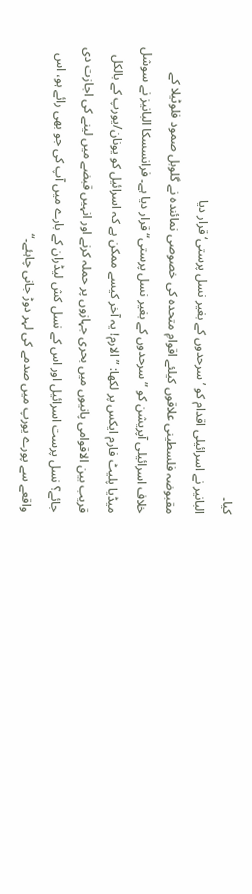کیا۔
البانیر نے اسرائیلی اقدام کو ’سرحدوں کے بغیر نسل پرستی‘ قرار دیا
مقبوضہ فلسطینی علاقوں کیلئے اقوامِ متحدہ کی خصوصی نمائندہ نے گلوبل صمود فلوٹیلا کے خلاف اسرائیلی آپریشن کو ”سرحدوں کے بغیر نسل پرستی“ قرار دیا ہے۔ فرانسسکا البانیز نے سوشل میڈیا پلیٹ فارم ایکس پر لکھا: ”الارم! یہ آخر کیسے ممکن ہے کہ اسرائیل کو یونان/یورپ کے بالکل قریب بین الاقوامی پانیوں میں بحری جہازوں پر حملہ کرنے اور انہیں قبضے میں لینے کی اجازت دی جائے؟ نسل پرست اسرائیل اور اس کے نسل کش لیڈران کے بارے میں آپ کی جو بھی رائے ہو، اس واقعے سے پورے یورپ میں صدمے کی لہر دوڑ جانی چاہئے۔“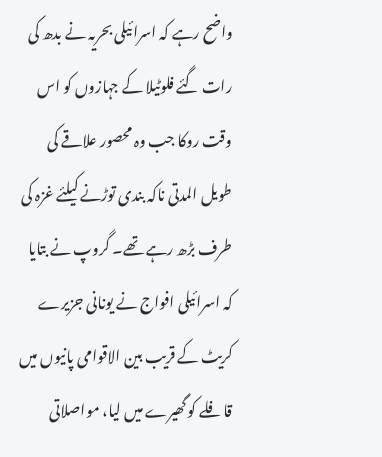واضح رہے کہ اسرائیلی بحریہ نے بدھ کی رات گئے فلوٹیلا کے جہازوں کو اس وقت روکا جب وہ محصور علاقے کی طویل المدتی ناکہ بندی توڑنے کیلئے غزہ کی طرف بڑھ رہے تھے۔ گروپ نے بتایا کہ اسرائیلی افواج نے یونانی جزیرے کریٹ کے قریب بین الاقوامی پانیوں میں قافلے کو گھیرے میں لیا، مواصلاتی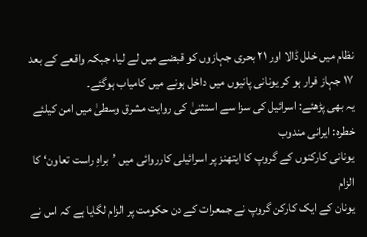نظام میں خلل ڈالا اور ۲۱ بحری جہازوں کو قبضے میں لے لیا، جبکہ واقعے کے بعد ۱۷ جہاز فرار ہو کر یونانی پانیوں میں داخل ہونے میں کامیاب ہوگئے۔
یہ بھی پڑھئے: اسرائیل کی سزا سے استثنیٰ کی روایت مشرق وسطیٰ میں امن کیلئے خطرہ: ایرانی مندوب
یونانی کارکنوں کے گروپ کا ایتھنز پر اسرائیلی کارروائی میں ’براہِ راست تعاون‘ کا الزام
یونان کے ایک کارکن گروپ نے جمعرات کے دن حکومت پر الزام لگایا ہے کہ اس نے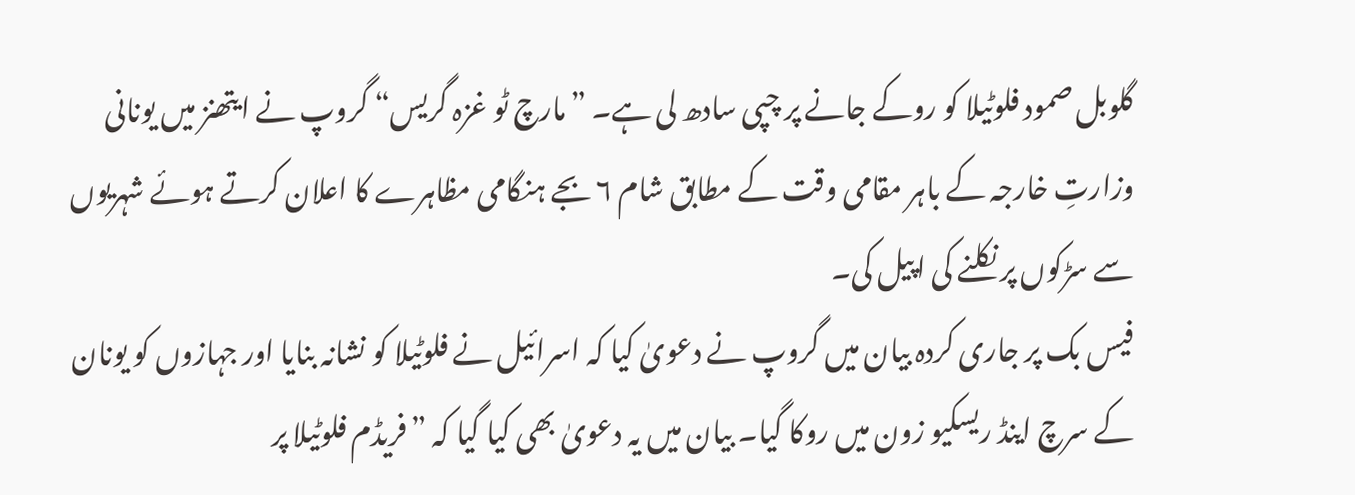گلوبل صمود فلوٹیلا کو روکے جانے پر چپی سادھ لی ہے۔ ”مارچ ٹو غزہ گریس“ گروپ نے ایتھنز میں یونانی وزارتِ خارجہ کے باہر مقامی وقت کے مطابق شام ۶ بجے ہنگامی مظاہرے کا اعلان کرتے ہوئے شہریوں سے سڑکوں پر نکلنے کی اپیل کی۔
فیس بک پر جاری کردہ بیان میں گروپ نے دعویٰ کیا کہ اسرائیل نے فلوٹیلا کو نشانہ بنایا اور جہازوں کو یونان کے سرچ اینڈ ریسکیو زون میں روکا گیا۔ بیان میں یہ دعویٰ بھی کیا گیا کہ ”فریڈم فلوٹیلا پر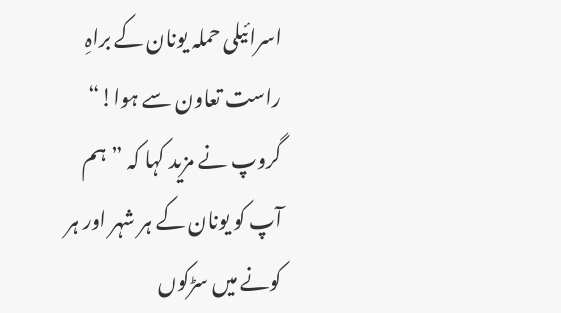اسرائیلی حملہ یونان کے براہِ راست تعاون سے ہوا!“ گروپ نے مزید کہا کہ ”ہم آپ کو یونان کے ہر شہر اور ہر کونے میں سڑکوں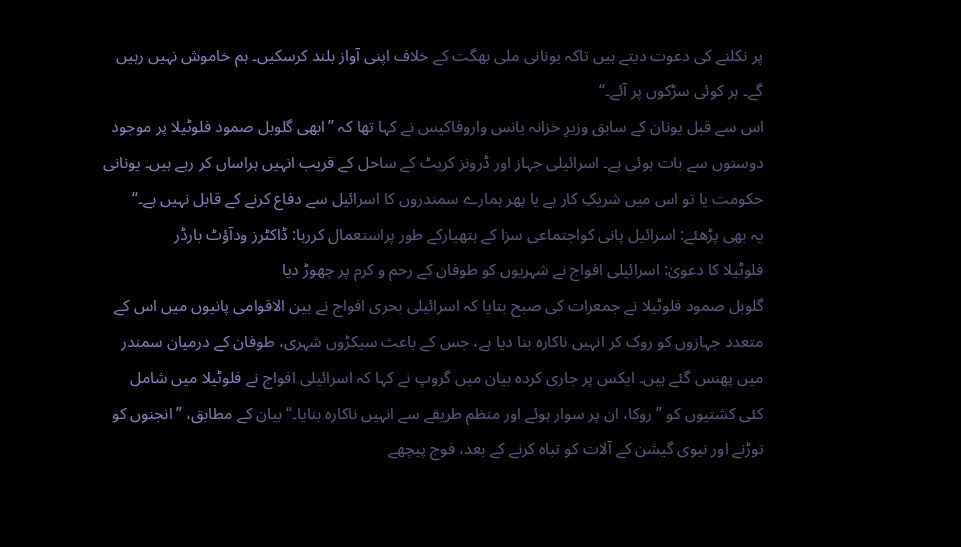پر نکلنے کی دعوت دیتے ہیں تاکہ یونانی ملی بھگت کے خلاف اپنی آواز بلند کرسکیں۔ ہم خاموش نہیں رہیں گے۔ ہر کوئی سڑکوں پر آئے۔“
اس سے قبل یونان کے سابق وزیرِ خزانہ یانس واروفاکیس نے کہا تھا کہ ”ابھی گلوبل صمود فلوٹیلا پر موجود دوستوں سے بات ہوئی ہے۔ اسرائیلی جہاز اور ڈرونز کریٹ کے ساحل کے قریب انہیں ہراساں کر رہے ہیں۔ یونانی حکومت یا تو اس میں شریکِ کار ہے یا پھر ہمارے سمندروں کا اسرائیل سے دفاع کرنے کے قابل نہیں ہے۔“
یہ بھی پڑھئے: اسرائیل پانی کواجتماعی سزا کے ہتھیارکے طور پراستعمال کررہا: ڈاکٹرز ودآؤٹ بارڈر
فلوٹیلا کا دعویٰ: اسرائیلی افواج نے شہریوں کو طوفان کے رحم و کرم پر چھوڑ دیا
گلوبل صمود فلوٹیلا نے جمعرات کی صبح بتایا کہ اسرائیلی بحری افواج نے بین الاقوامی پانیوں میں اس کے متعدد جہازوں کو روک کر انہیں ناکارہ بنا دیا ہے، جس کے باعث سیکڑوں شہری، طوفان کے درمیان سمندر میں پھنس گئے ہیں۔ ایکس پر جاری کردہ بیان میں گروپ نے کہا کہ اسرائیلی افواج نے فلوٹیلا میں شامل کئی کشتیوں کو ”روکا، ان پر سوار ہوئے اور منظم طریقے سے انہیں ناکارہ بنایا۔“ بیان کے مطابق، ”انجنوں کو توڑنے اور نیوی گیشن کے آلات کو تباہ کرنے کے بعد، فوج پیچھے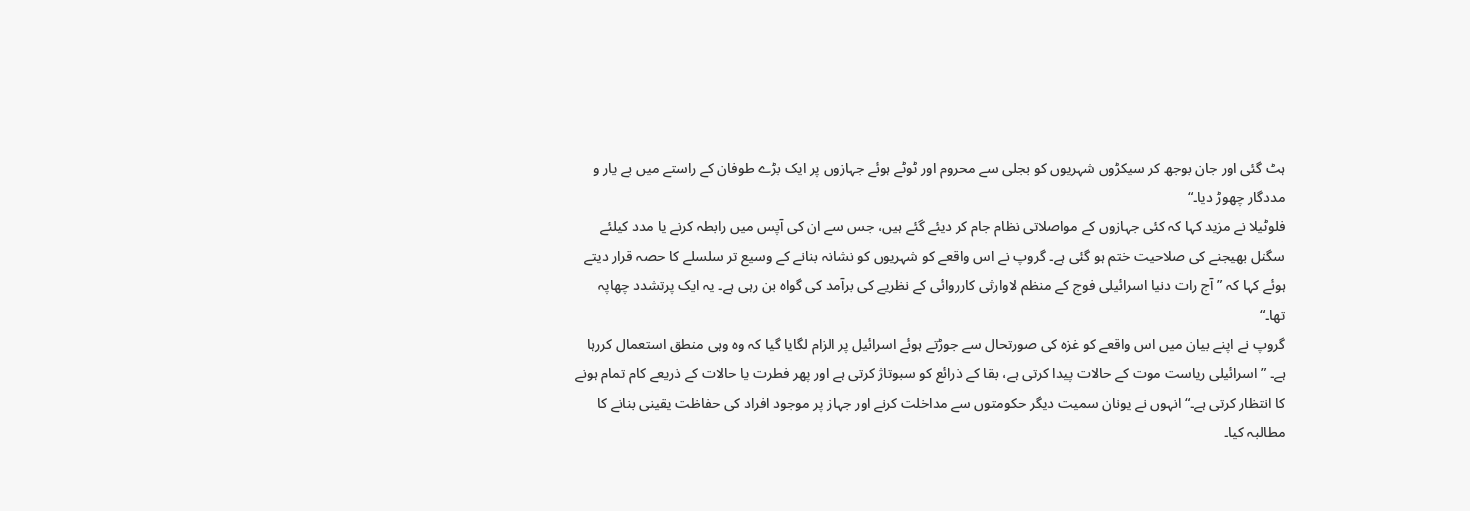ہٹ گئی اور جان بوجھ کر سیکڑوں شہریوں کو بجلی سے محروم اور ٹوٹے ہوئے جہازوں پر ایک بڑے طوفان کے راستے میں بے یار و مددگار چھوڑ دیا۔“
فلوٹیلا نے مزید کہا کہ کئی جہازوں کے مواصلاتی نظام جام کر دیئے گئے ہیں، جس سے ان کی آپس میں رابطہ کرنے یا مدد کیلئے سگنل بھیجنے کی صلاحیت ختم ہو گئی ہے۔ گروپ نے اس واقعے کو شہریوں کو نشانہ بنانے کے وسیع تر سلسلے کا حصہ قرار دیتے ہوئے کہا کہ ”آج رات دنیا اسرائیلی فوج کے منظم لاوارثی کارروائی کے نظریے کی برآمد کی گواہ بن رہی ہے۔ یہ ایک پرتشدد چھاپہ تھا۔“
گروپ نے اپنے بیان میں اس واقعے کو غزہ کی صورتحال سے جوڑتے ہوئے اسرائیل پر الزام لگایا گیا کہ وہ وہی منطق استعمال کررہا ہے۔ ”اسرائیلی ریاست موت کے حالات پیدا کرتی ہے، بقا کے ذرائع کو سبوتاژ کرتی ہے اور پھر فطرت یا حالات کے ذریعے کام تمام ہونے کا انتظار کرتی ہے۔“ انہوں نے یونان سمیت دیگر حکومتوں سے مداخلت کرنے اور جہاز پر موجود افراد کی حفاظت یقینی بنانے کا مطالبہ کیا۔